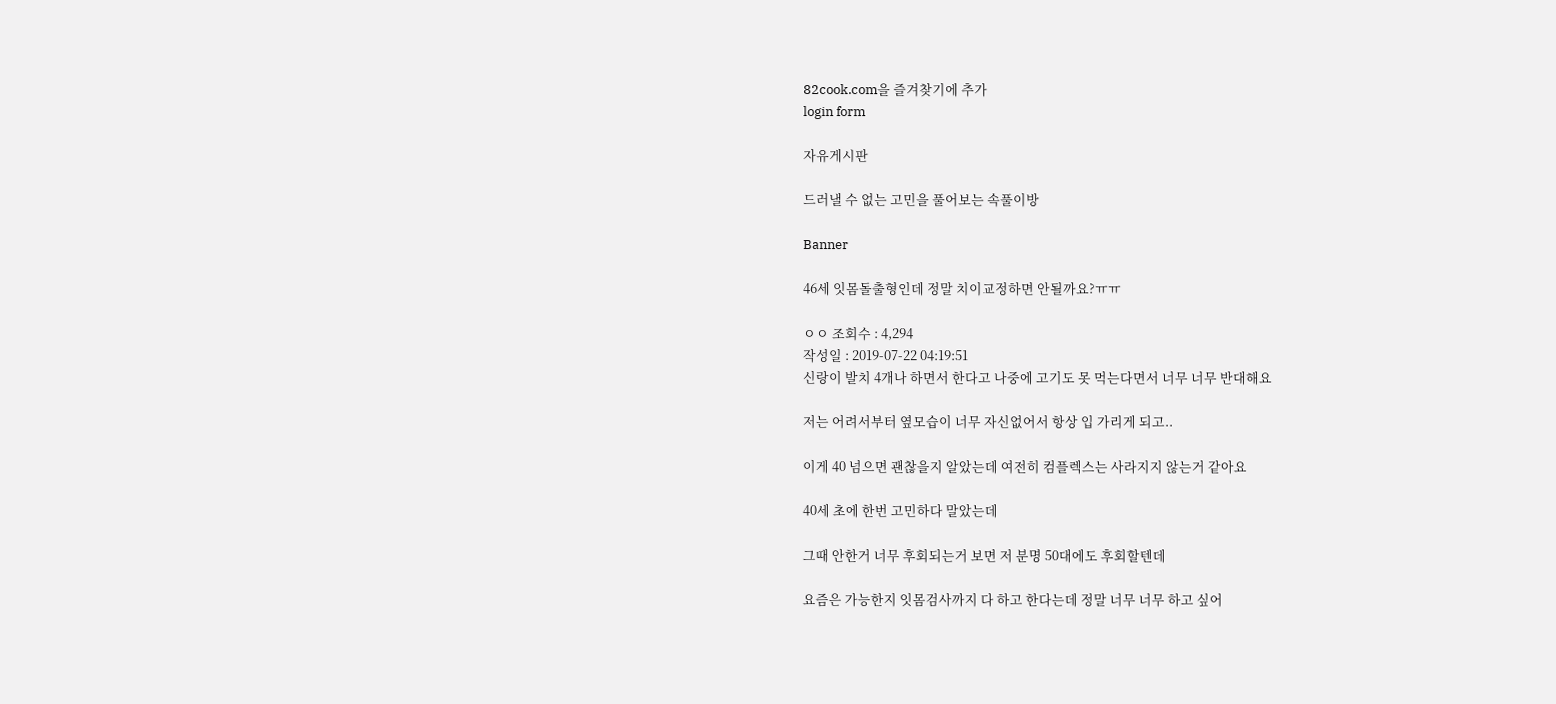82cook.com을 즐겨찾기에 추가
login form

자유게시판

드러낼 수 없는 고민을 풀어보는 속풀이방

Banner

46세 잇몸돌출형인데 정말 치이교정하면 안될까요?ㅠㅠ

ㅇㅇ 조회수 : 4,294
작성일 : 2019-07-22 04:19:51
신랑이 발치 4개나 하면서 한다고 나중에 고기도 못 먹는다면서 너무 너무 반대해요

저는 어려서부터 옆모습이 너무 자신없어서 항상 입 가리게 되고..

이게 40 넘으면 괜찮을지 알았는데 여전히 컴플렉스는 사라지지 않는거 같아요

40세 초에 한번 고민하다 말았는데

그때 안한거 너무 후회되는거 보면 저 분명 50대에도 후회할텐데

요즘은 가능한지 잇몸검사까지 다 하고 한다는데 정말 너무 너무 하고 싶어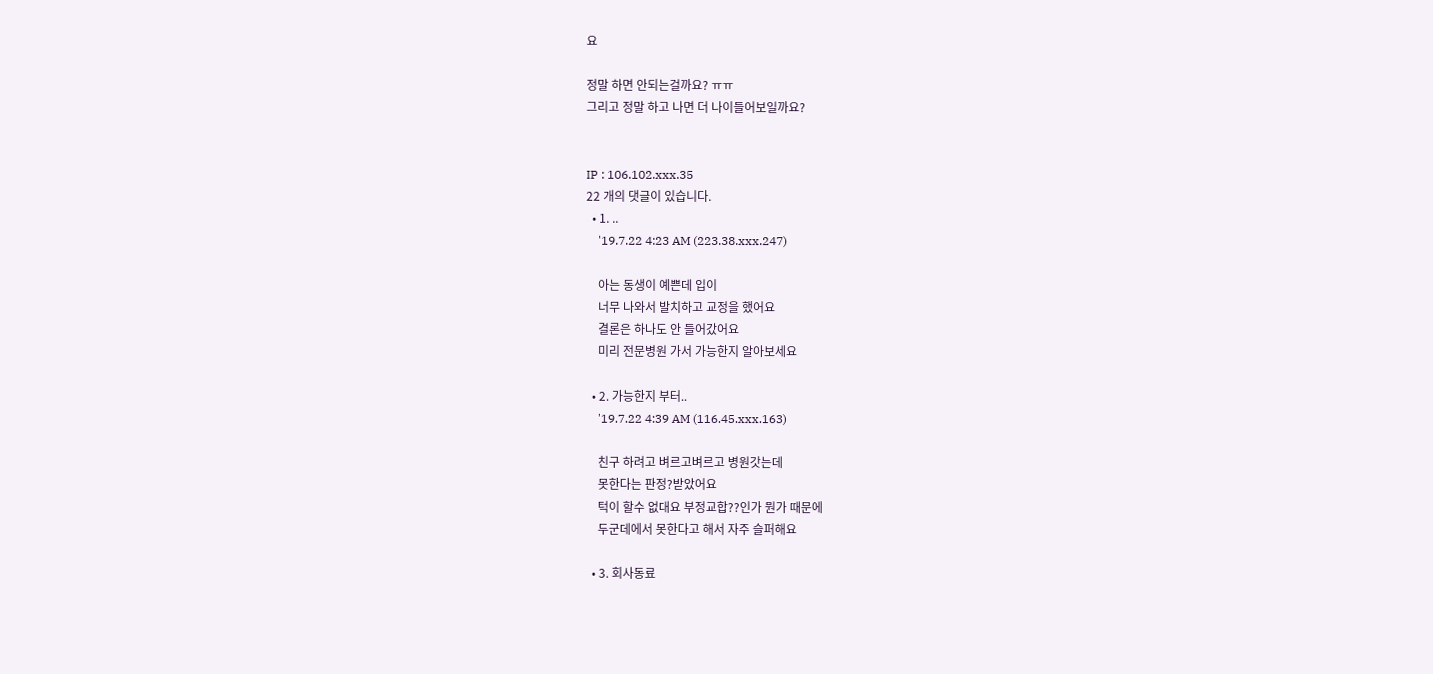요

정말 하면 안되는걸까요? ㅠㅠ
그리고 정말 하고 나면 더 나이들어보일까요?


IP : 106.102.xxx.35
22 개의 댓글이 있습니다.
  • 1. ..
    '19.7.22 4:23 AM (223.38.xxx.247)

    아는 동생이 예쁜데 입이
    너무 나와서 발치하고 교정을 했어요
    결론은 하나도 안 들어갔어요
    미리 전문병원 가서 가능한지 알아보세요

  • 2. 가능한지 부터..
    '19.7.22 4:39 AM (116.45.xxx.163)

    친구 하려고 벼르고벼르고 병원갓는데
    못한다는 판정?받았어요
    턱이 할수 없대요 부정교합??인가 뭔가 때문에
    두군데에서 못한다고 해서 자주 슬퍼해요

  • 3. 회사동료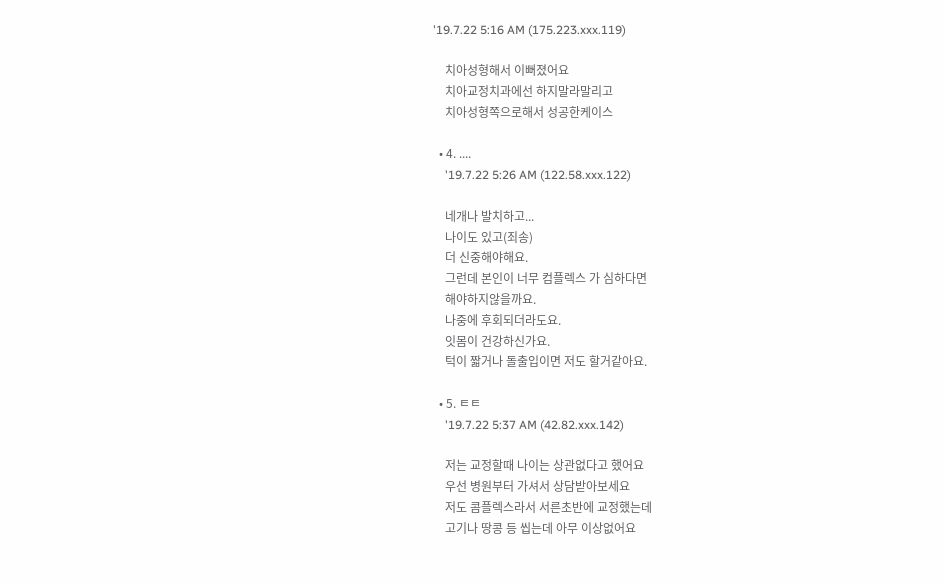'19.7.22 5:16 AM (175.223.xxx.119)

    치아성형해서 이뻐졌어요
    치아교정치과에선 하지말라말리고
    치아성형쪽으로해서 성공한케이스

  • 4. ....
    '19.7.22 5:26 AM (122.58.xxx.122)

    네개나 발치하고...
    나이도 있고(죄송)
    더 신중해야해요.
    그런데 본인이 너무 컴플렉스 가 심하다면
    해야하지않을까요.
    나중에 후회되더라도요.
    잇몸이 건강하신가요.
    턱이 짧거나 돌출입이면 저도 할거같아요.

  • 5. ㅌㅌ
    '19.7.22 5:37 AM (42.82.xxx.142)

    저는 교정할때 나이는 상관없다고 했어요
    우선 병원부터 가셔서 상담받아보세요
    저도 콤플렉스라서 서른초반에 교정했는데
    고기나 땅콩 등 씹는데 아무 이상없어요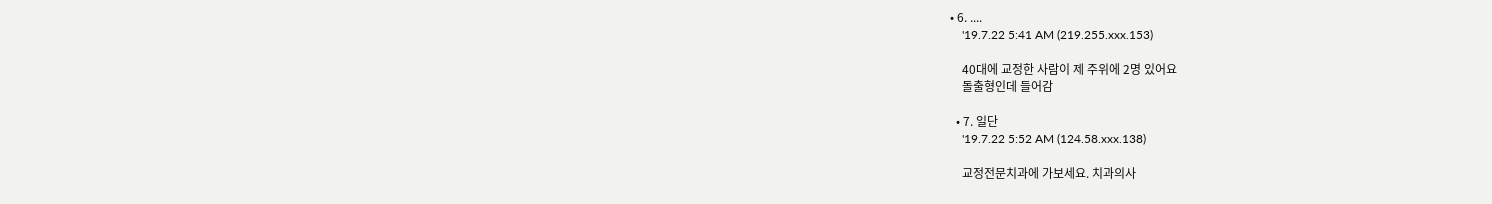• 6. ....
    '19.7.22 5:41 AM (219.255.xxx.153)

    40대에 교정한 사람이 제 주위에 2명 있어요
    돌출형인데 들어감

  • 7. 일단
    '19.7.22 5:52 AM (124.58.xxx.138)

    교정전문치과에 가보세요. 치과의사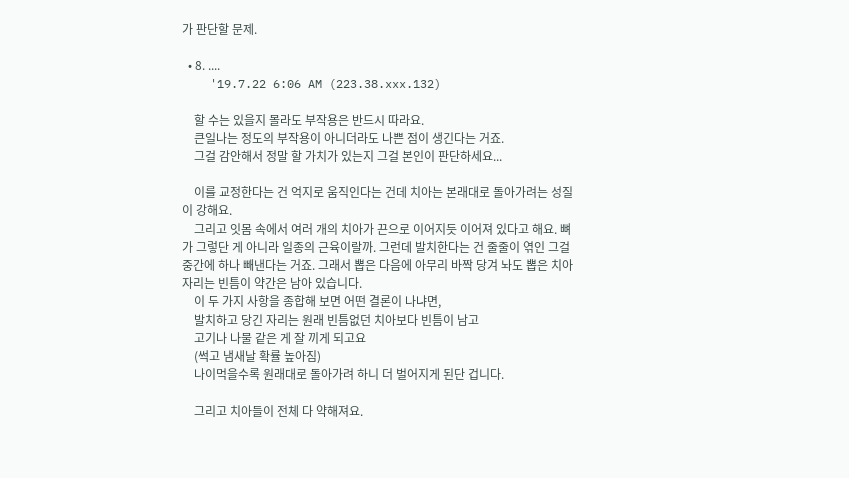가 판단할 문제.

  • 8. ....
    '19.7.22 6:06 AM (223.38.xxx.132)

    할 수는 있을지 몰라도 부작용은 반드시 따라요.
    큰일나는 정도의 부작용이 아니더라도 나쁜 점이 생긴다는 거죠.
    그걸 감안해서 정말 할 가치가 있는지 그걸 본인이 판단하세요...

    이를 교정한다는 건 억지로 움직인다는 건데 치아는 본래대로 돌아가려는 성질이 강해요.
    그리고 잇몸 속에서 여러 개의 치아가 끈으로 이어지듯 이어져 있다고 해요. 뼈가 그렇단 게 아니라 일종의 근육이랄까. 그런데 발치한다는 건 줄줄이 엮인 그걸 중간에 하나 빼낸다는 거죠. 그래서 뽑은 다음에 아무리 바짝 당겨 놔도 뽑은 치아 자리는 빈틈이 약간은 남아 있습니다.
    이 두 가지 사항을 종합해 보면 어떤 결론이 나냐면,
    발치하고 당긴 자리는 원래 빈틈없던 치아보다 빈틈이 남고
    고기나 나물 같은 게 잘 끼게 되고요
    (썩고 냄새날 확률 높아짐)
    나이먹을수록 원래대로 돌아가려 하니 더 벌어지게 된단 겁니다.

    그리고 치아들이 전체 다 약해져요.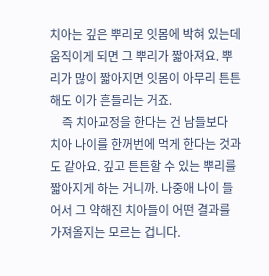치아는 깊은 뿌리로 잇몸에 박혀 있는데 움직이게 되면 그 뿌리가 짧아져요. 뿌리가 많이 짧아지면 잇몸이 아무리 튼튼해도 이가 흔들리는 거죠.
    즉 치아교정을 한다는 건 남들보다 치아 나이를 한꺼번에 먹게 한다는 것과도 같아요. 깊고 튼튼할 수 있는 뿌리를 짧아지게 하는 거니까. 나중애 나이 들어서 그 약해진 치아들이 어떤 결과를 가져올지는 모르는 겁니다.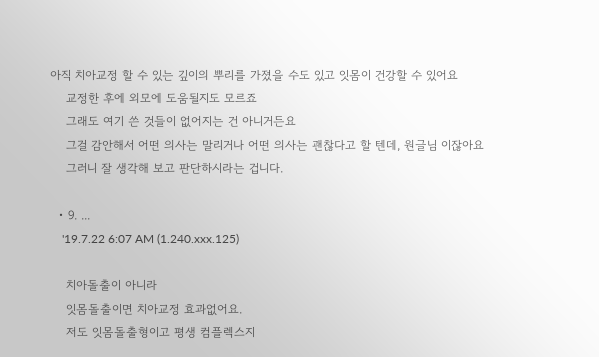아직 치아교정 할 수 있는 깊이의 뿌리를 가졌을 수도 있고 잇몸이 건강할 수 있어요
    교정한 후에 외모에 도움될지도 모르죠
    그래도 여기 쓴 것들이 없어지는 건 아니거든요
    그걸 감안해서 어떤 의사는 말리거나 어떤 의사는 괜찮다고 할 텐데, 원글님 이잖아요
    그러니 잘 생각해 보고 판단하시라는 겁니다.

  • 9. ...
    '19.7.22 6:07 AM (1.240.xxx.125)

    치아돌출이 아니라
    잇몸돌출이면 치아교정 효과없어요.
    저도 잇몸돌출형이고 평생 컴플렉스지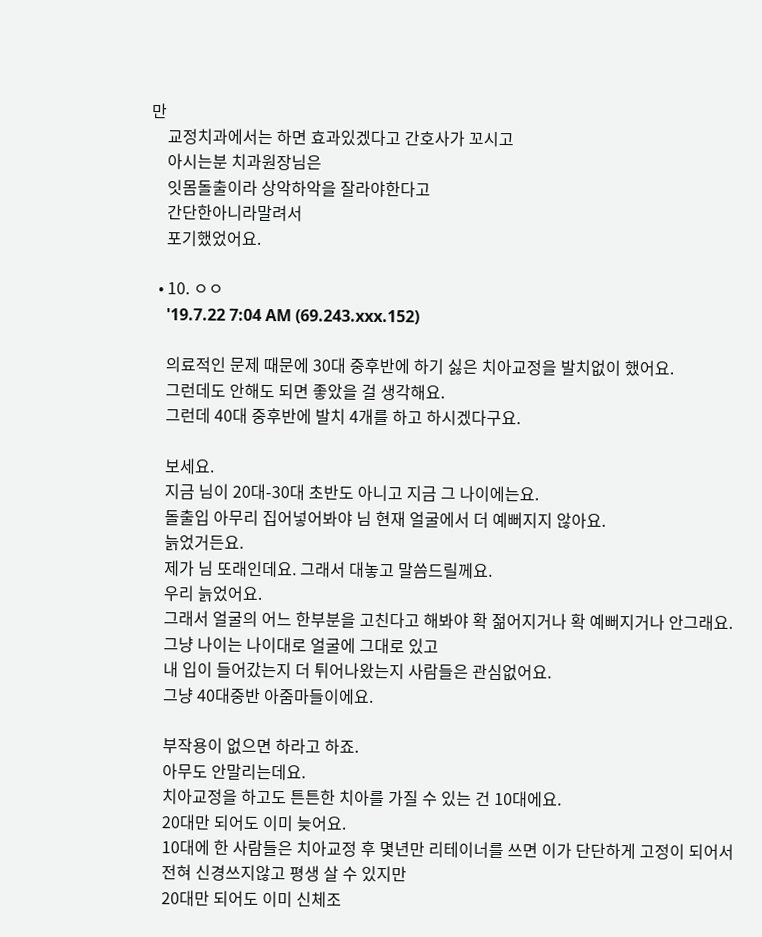만
    교정치과에서는 하면 효과있겠다고 간호사가 꼬시고
    아시는분 치과원장님은
    잇몸돌출이라 상악하악을 잘라야한다고
    간단한아니라말려서
    포기했었어요.

  • 10. ㅇㅇ
    '19.7.22 7:04 AM (69.243.xxx.152)

    의료적인 문제 때문에 30대 중후반에 하기 싫은 치아교정을 발치없이 했어요.
    그런데도 안해도 되면 좋았을 걸 생각해요.
    그런데 40대 중후반에 발치 4개를 하고 하시겠다구요.

    보세요.
    지금 님이 20대-30대 초반도 아니고 지금 그 나이에는요.
    돌출입 아무리 집어넣어봐야 님 현재 얼굴에서 더 예뻐지지 않아요.
    늙었거든요.
    제가 님 또래인데요. 그래서 대놓고 말씀드릴께요.
    우리 늙었어요.
    그래서 얼굴의 어느 한부분을 고친다고 해봐야 확 젊어지거나 확 예뻐지거나 안그래요.
    그냥 나이는 나이대로 얼굴에 그대로 있고
    내 입이 들어갔는지 더 튀어나왔는지 사람들은 관심없어요.
    그냥 40대중반 아줌마들이에요.

    부작용이 없으면 하라고 하죠.
    아무도 안말리는데요.
    치아교정을 하고도 튼튼한 치아를 가질 수 있는 건 10대에요.
    20대만 되어도 이미 늦어요.
    10대에 한 사람들은 치아교정 후 몇년만 리테이너를 쓰면 이가 단단하게 고정이 되어서
    전혀 신경쓰지않고 평생 살 수 있지만
    20대만 되어도 이미 신체조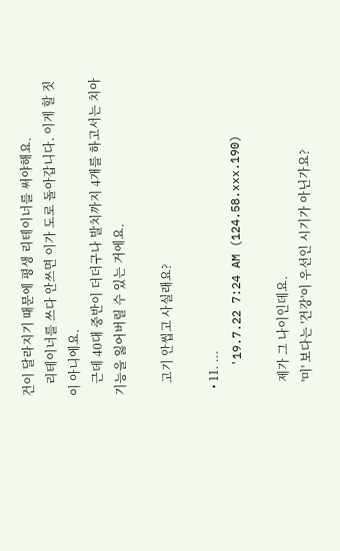건이 달라지기 때문에 평생 리테이너를 써야해요.
    리테이너를 쓰다 안쓰면 이가 도로 돌아갑니다. 이게 할 짓이 아니에요.
    근데 40대 중반이 더더구나 발치까지 4개를 하고서는 치아기능을 잃어버릴 수 있는 거에요.

    고기 안씹고 사실래요?

  • 11. ...
    '19.7.22 7:24 AM (124.58.xxx.190)

    제가 그 나이인데요.
    '미' 보다는 '건강'이 우선인 시기가 아닌가요?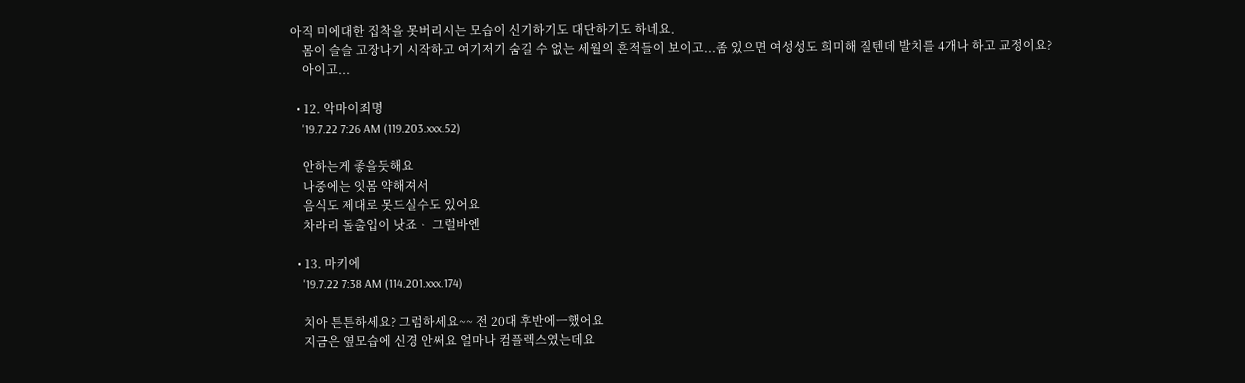아직 미에대한 집착을 못버리시는 모습이 신기하기도 대단하기도 하네요.
    몸이 슬슬 고장나기 시작하고 여기저기 숨길 수 없는 세월의 흔적들이 보이고...좀 있으면 여성성도 희미해 질텐데 발치를 4개나 하고 교정이요?
    아이고...

  • 12. 악마이죄명
    '19.7.22 7:26 AM (119.203.xxx.52)

    안하는게 좋을듯해요
    나중에는 잇몸 약해져서
    음식도 제대로 못드실수도 있어요
    차라리 돌출입이 낫죠ᆞ 그럴바엔

  • 13. 마키에
    '19.7.22 7:38 AM (114.201.xxx.174)

    치아 튼튼하세요? 그럼하세요~~ 전 20대 후반에ㅡ했어요
    지금은 옆모습에 신경 안써요 얼마나 컴플렉스였는데요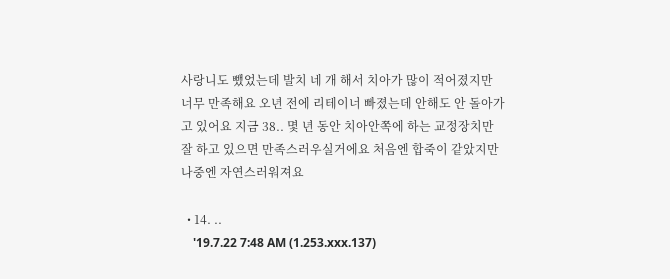사랑니도 뺐었는데 발치 네 개 해서 치아가 많이 적어졌지만 너무 만족해요 오년 전에 리테이너 빠졌는데 안해도 안 돌아가고 있어요 지금 38.. 몇 년 동안 치아안쪽에 하는 교정장치만 잘 하고 있으면 만족스러우실거에요 처음엔 합죽이 같았지만 나중엔 자연스러워져요

  • 14. ..
    '19.7.22 7:48 AM (1.253.xxx.137)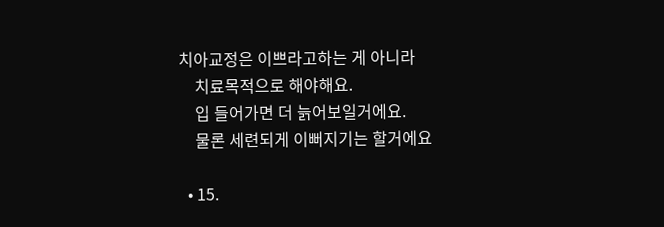치아교정은 이쁘라고하는 게 아니라
    치료목적으로 해야해요.
    입 들어가면 더 늙어보일거에요.
    물론 세련되게 이뻐지기는 할거에요

  • 15.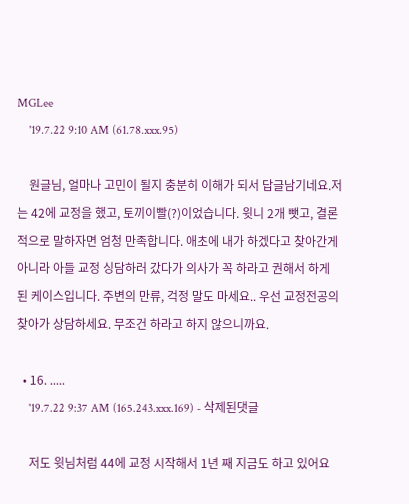MGLee
    '19.7.22 9:10 AM (61.78.xxx.95)

    원글님, 얼마나 고민이 될지 충분히 이해가 되서 답글남기네요.저는 42에 교정을 했고, 토끼이빨(?)이었습니다. 윗니 2개 뺏고, 결론적으로 말하자면 엄청 만족합니다. 애초에 내가 하겠다고 찾아간게 아니라 아들 교정 싱담하러 갔다가 의사가 꼭 하라고 권해서 하게 된 케이스입니다. 주변의 만류, 걱정 말도 마세요.. 우선 교정전공의 찾아가 상담하세요. 무조건 하라고 하지 않으니까요.

  • 16. .....
    '19.7.22 9:37 AM (165.243.xxx.169) - 삭제된댓글

    저도 윗님처럼 44에 교정 시작해서 1년 째 지금도 하고 있어요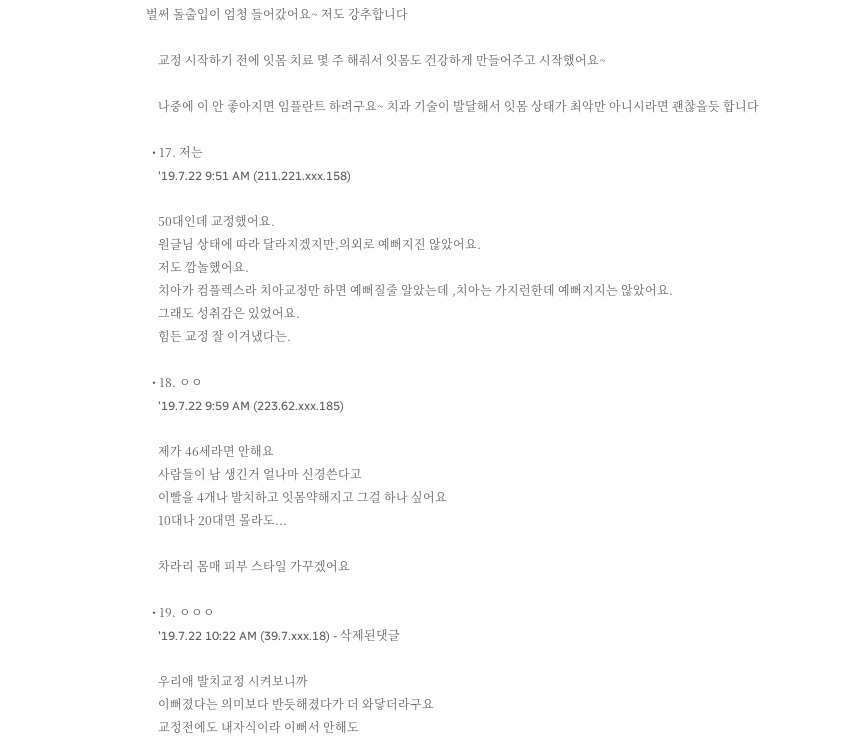벌써 돌출입이 엄청 들어갔어요~ 저도 강추합니다

    교정 시작하기 전에 잇몸 치료 몇 주 해줘서 잇몸도 건강하게 만들어주고 시작했어요~

    나중에 이 안 좋아지면 임플란트 하려구요~ 치과 기술이 발달해서 잇몸 상태가 최악만 아니시라면 괜찮을듯 합니다

  • 17. 저는
    '19.7.22 9:51 AM (211.221.xxx.158)

    50대인데 교정했어요.
    원글님 상태에 따라 달라지겠지만,의외로 예뻐지진 않았어요.
    저도 깜놀했어요.
    치아가 컴플렉스라 치아교정만 하면 예뻐질줄 알았는데 ,치아는 가지런한데 예뻐지지는 않았어요.
    그래도 성취감은 있었어요.
    힘든 교정 잘 이겨냈다는.

  • 18. ㅇㅇ
    '19.7.22 9:59 AM (223.62.xxx.185)

    제가 46세라면 안해요
    사람들이 남 생긴거 얼나마 신경쓴다고
    이빨을 4개나 발치하고 잇몸약해지고 그걸 하나 싶어요
    10대나 20대면 몰라도...

    차라리 몸매 피부 스타일 가꾸겠어요

  • 19. ㅇㅇㅇ
    '19.7.22 10:22 AM (39.7.xxx.18) - 삭제된댓글

    우리애 발치교정 시켜보니까
    이뻐졌다는 의미보다 반듯해졌다가 더 와닿더라구요
    교정전에도 내자식이라 이뻐서 안해도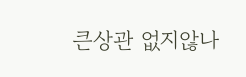큰상관 없지않나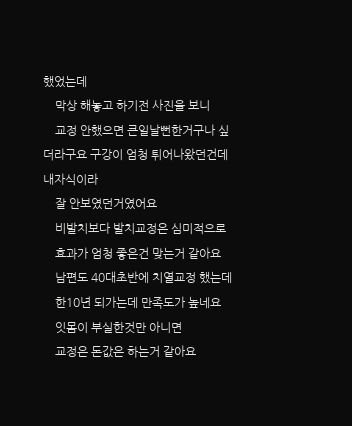했었는데
    막상 해놓고 하기전 사진을 보니
    교정 안했으면 큰일날뻔한거구나 싶더라구요 구강이 엄청 튀어나왔던건데 내자식이라
    잘 안보였던거였어요
    비발치보다 발치교정은 심미적으로
    효과가 엄청 좋은건 맞는거 같아요
    남편도 40대초반에 치열교정 했는데
    한10년 되가는데 만족도가 높네요
    잇몸이 부실한것만 아니면
    교정은 돈값은 하는거 같아요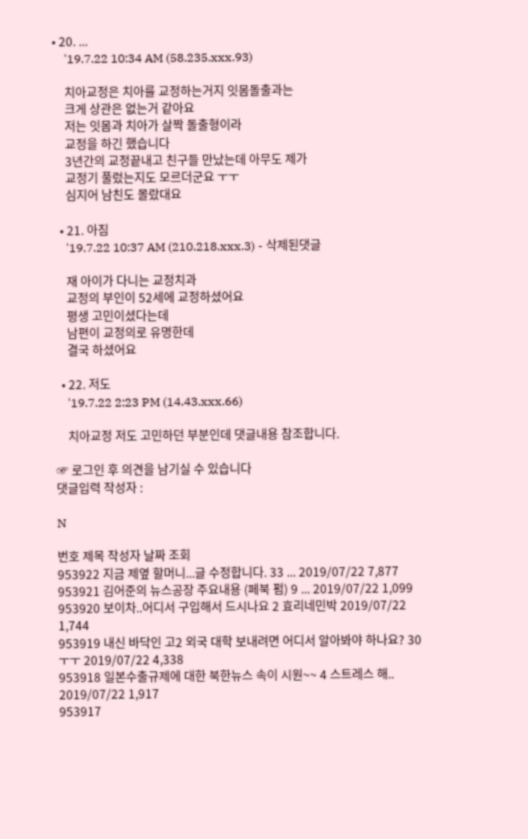• 20. ...
    '19.7.22 10:34 AM (58.235.xxx.93)

    치아교정은 치아를 교정하는거지 잇몸돌출과는
    크게 상관은 없는거 같아요
    저는 잇몸과 치아가 살짝 돌출형이라
    교정을 하긴 했습니다
    3년간의 교정끝내고 친구들 만났는데 아무도 제가
    교정기 풀렀는지도 모르더군요 ㅜㅜ
    심지어 남친도 몰랐대요

  • 21. 아짐
    '19.7.22 10:37 AM (210.218.xxx.3) - 삭제된댓글

    재 아이가 다니는 교정치과
    교정의 부인이 52세에 교정하셨어요
    평생 고민이셨다는데
    남편이 교정의로 유명한데
    결국 하셨어요

  • 22. 저도
    '19.7.22 2:23 PM (14.43.xxx.66)

    치아교정 저도 고민하던 부분인데 댓글내용 참조합니다.

☞ 로그인 후 의견을 남기실 수 있습니다
댓글입력 작성자 :

N

번호 제목 작성자 날짜 조회
953922 지금 제옆 할머니...글 수정합니다. 33 ... 2019/07/22 7,877
953921 김어준의 뉴스공장 주요내용 (페북 펌) 9 ... 2019/07/22 1,099
953920 보이차..어디서 구입해서 드시나요 2 효리네민박 2019/07/22 1,744
953919 내신 바닥인 고2 외국 대학 보내려면 어디서 알아봐야 하나요? 30 ㅜㅜ 2019/07/22 4,338
953918 일본수출규제에 대한 북한뉴스 속이 시원~~ 4 스트레스 해.. 2019/07/22 1,917
953917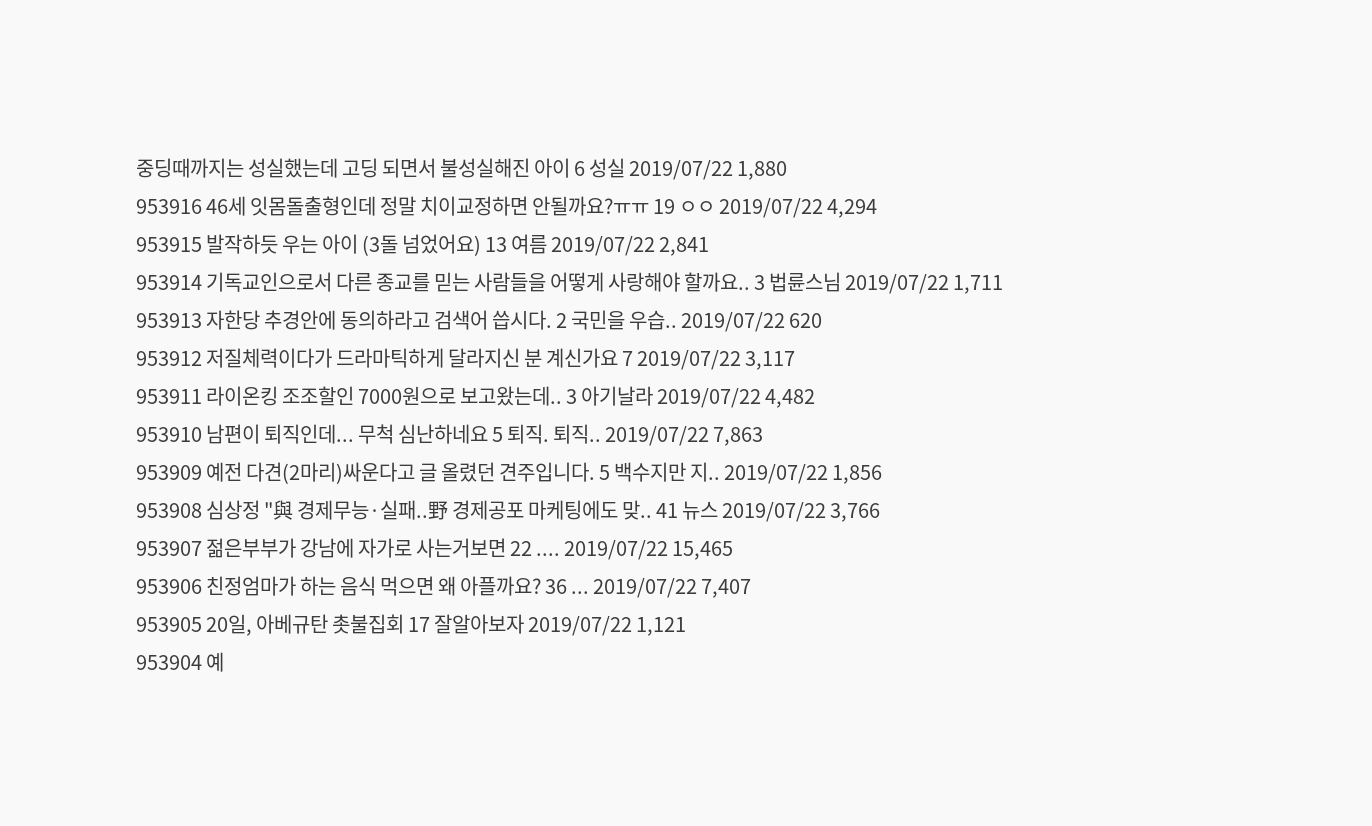중딩때까지는 성실했는데 고딩 되면서 불성실해진 아이 6 성실 2019/07/22 1,880
953916 46세 잇몸돌출형인데 정말 치이교정하면 안될까요?ㅠㅠ 19 ㅇㅇ 2019/07/22 4,294
953915 발작하듯 우는 아이 (3돌 넘었어요) 13 여름 2019/07/22 2,841
953914 기독교인으로서 다른 종교를 믿는 사람들을 어떻게 사랑해야 할까요.. 3 법륜스님 2019/07/22 1,711
953913 자한당 추경안에 동의하라고 검색어 씁시다. 2 국민을 우습.. 2019/07/22 620
953912 저질체력이다가 드라마틱하게 달라지신 분 계신가요 7 2019/07/22 3,117
953911 라이온킹 조조할인 7000원으로 보고왔는데.. 3 아기날라 2019/07/22 4,482
953910 남편이 퇴직인데... 무척 심난하네요 5 퇴직. 퇴직.. 2019/07/22 7,863
953909 예전 다견(2마리)싸운다고 글 올렸던 견주입니다. 5 백수지만 지.. 2019/07/22 1,856
953908 심상정 "與 경제무능·실패..野 경제공포 마케팅에도 맞.. 41 뉴스 2019/07/22 3,766
953907 젊은부부가 강남에 자가로 사는거보면 22 .... 2019/07/22 15,465
953906 친정엄마가 하는 음식 먹으면 왜 아플까요? 36 ... 2019/07/22 7,407
953905 20일, 아베규탄 촛불집회 17 잘알아보자 2019/07/22 1,121
953904 예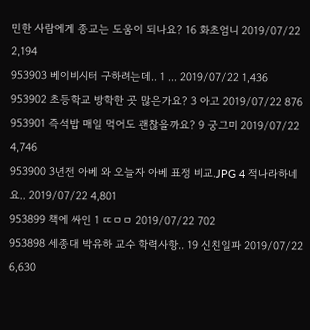민한 사람에게 종교는 도움이 되나요? 16 화초엄니 2019/07/22 2,194
953903 베이비시터 구하려는데.. 1 ... 2019/07/22 1,436
953902 초등학교 방학한 곳 많은가요? 3 아고 2019/07/22 876
953901 즉석밥 매일 먹어도 괜찮을까요? 9 궁그미 2019/07/22 4,746
953900 3년전 아베 와 오늘자 아베 표정 비교.JPG 4 적나라하네요.. 2019/07/22 4,801
953899 책에 싸인 1 ㄸㅁㅁ 2019/07/22 702
953898 세종대 박유하 교수 학력사항.. 19 신친일파 2019/07/22 6,630